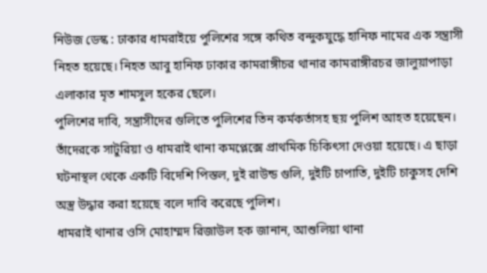নিউজ ডেস্ক : ঢাকার ধামরাইয়ে পুলিশের সঙ্গে কথিত বন্দুকযুদ্ধে হানিফ নামের এক সন্ত্রাসী নিহত হয়েছে। নিহত আবু হানিফ ঢাকার কামরাঙ্গীচর থানার কামরাঙ্গীরচর জালুয়াপাড়া এলাকার মৃত শামসুল হকের ছেলে।
পুলিশের দাবি, সন্ত্রাসীদের গুলিতে পুলিশের তিন কর্মকর্তাসহ ছয় পুলিশ আহত হয়েছেন। তাঁদেরকে সাটুরিয়া ও ধামরাই থানা কমপ্লেক্সে প্রাথমিক চিকিৎসা দেওয়া হয়েছে। এ ছাড়া ঘটনাস্থল থেকে একটি বিদেশি পিস্তল, দুই রাউন্ড গুলি, দুইটি চাপাতি, দুইটি চাকুসহ দেশি অস্ত্র উদ্ধার করা হয়েছে বলে দাবি করেছে পুলিশ।
ধামরাই থানার ওসি মোহাম্মদ রিজাউল হক জানান, আশুলিয়া থানা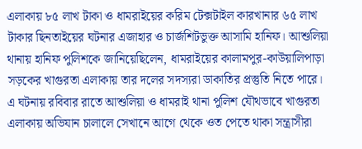এলাকায় ৮৫ লাখ টাকা ও ধামরাইয়ের করিম টেক্সটাইল কারখানার ৬৫ লাখ টাকার ছিনতাইয়ের ঘটনার এজাহার ও চার্জশিটভুক্ত আসামি হানিফ। আশুলিয়া থানায় হানিফ পুলিশকে জানিয়েছিলেন, ধামরাইয়ের কালামপুর-কাউয়ালিপাড়া সড়কের খাগুরতা এলাকায় তার দলের সদস্যরা ডাকাতির প্রস্তুতি নিতে পারে। এ ঘটনায় রবিবার রাতে আশুলিয়া ও ধামরাই থানা পুলিশ যৌথভাবে খাগুরতা এলাকায় অভিযান চালালে সেখানে আগে থেকে ওত পেতে থাকা সন্ত্রাসীরা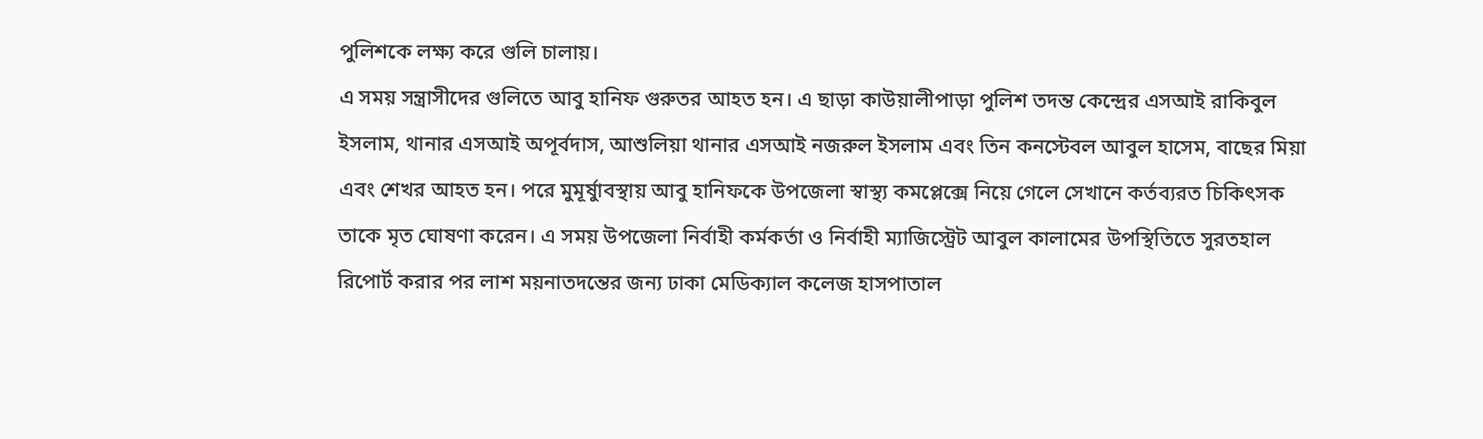পুলিশকে লক্ষ্য করে গুলি চালায়।
এ সময় সন্ত্রাসীদের গুলিতে আবু হানিফ গুরুতর আহত হন। এ ছাড়া কাউয়ালীপাড়া পুলিশ তদন্ত কেন্দ্রের এসআই রাকিবুল ইসলাম, থানার এসআই অপূর্বদাস, আশুলিয়া থানার এসআই নজরুল ইসলাম এবং তিন কনস্টেবল আবুল হাসেম, বাছের মিয়া এবং শেখর আহত হন। পরে মুমূর্ষুাবস্থায় আবু হানিফকে উপজেলা স্বাস্থ্য কমপ্লেক্সে নিয়ে গেলে সেখানে কর্তব্যরত চিকিৎসক তাকে মৃত ঘোষণা করেন। এ সময় উপজেলা নির্বাহী কর্মকর্তা ও নির্বাহী ম্যাজিস্ট্রেট আবুল কালামের উপস্থিতিতে সুরতহাল রিপোর্ট করার পর লাশ ময়নাতদন্তের জন্য ঢাকা মেডিক্যাল কলেজ হাসপাতাল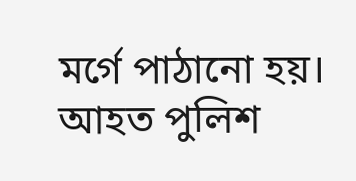মর্গে পাঠানো হয়।
আহত পুলিশ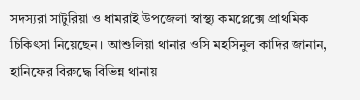সদস্যরা সাটুরিয়া ও ধামরাই উপজেলা স্বাস্থ্য কমপ্লেক্সে প্রাথমিক চিকিৎসা নিয়েছেন। আশুলিয়া থানার ওসি মহসিনুল কাদির জানান, হানিফের বিরুদ্ধে বিভিন্ন থানায়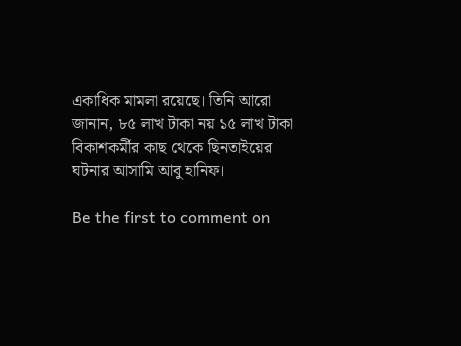একাধিক মামলা রয়েছে। তিনি আরো জানান, ৮৫ লাখ টাকা নয় ১৫ লাখ টাকা বিকাশকর্মীর কাছ থেকে ছিনতাইয়ের ঘটনার আসামি আবু হানিফ।

Be the first to comment on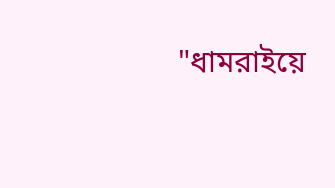"ধামরাইয়ে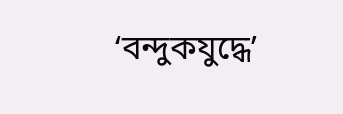‘বন্দুকযুদ্ধে’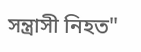সন্ত্রাসী নিহত"